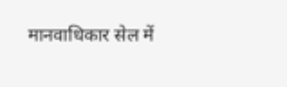मानवाधिकार सेल में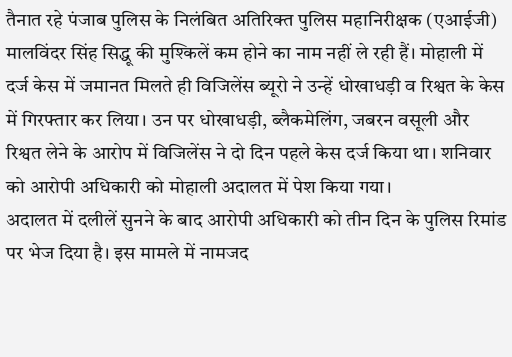तैनात रहे पंजाब पुलिस के निलंबित अतिरिक्त पुलिस महानिरीक्षक (एआईजी) मालविंदर सिंह सिद्धू की मुश्किलें कम होने का नाम नहीं ले रही हैं। मोहाली में दर्ज केस में जमानत मिलते ही विजिलेंस ब्यूरो ने उन्हें धोखाधड़ी व रिश्वत के केस में गिरफ्तार कर लिया। उन पर धोखाधड़ी, ब्लैकमेलिंग, जबरन वसूली और रिश्वत लेने के आरोप में विजिलेंस ने दो दिन पहले केस दर्ज किया था। शनिवार को आरोपी अधिकारी को मोहाली अदालत में पेश किया गया।
अदालत में दलीलें सुनने के बाद आरोपी अधिकारी को तीन दिन के पुलिस रिमांड पर भेज दिया है। इस मामले में नामजद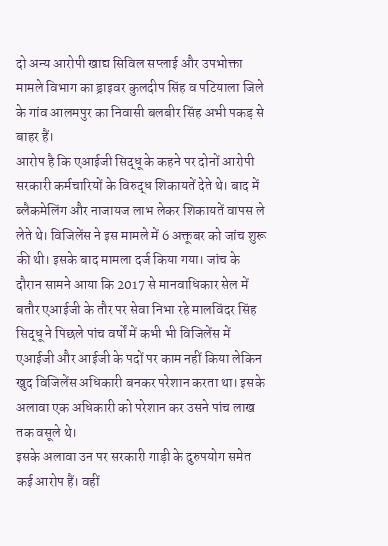दो अन्य आरोपी खाद्य सिविल सप्लाई और उपभोक्ता मामले विभाग का ड्राइवर कुलदीप सिंह व पटियाला जिले के गांव आलमपुर का निवासी बलबीर सिंह अभी पकड़ से बाहर हैं।
आरोप है कि एआईजी सिद्धू के कहने पर दोनों आरोपी सरकारी कर्मचारियों के विरुद्ध शिकायतें देते थे। बाद में ब्लैकमेलिंग और नाजायज लाभ लेकर शिकायतें वापस ले लेते थे। विजिलेंस ने इस मामले में 6 अक्तूबर को जांच शुरू की थी। इसके बाद मामला दर्ज किया गया। जांच के दौरान सामने आया कि 2017 से मानवाधिकार सेल में बतौर एआईजी के तौर पर सेवा निभा रहे मालविंदर सिंह सिद्धू ने पिछले पांच वर्षों में कभी भी विजिलेंस में एआईजी और आईजी के पदों पर काम नहीं किया लेकिन खुद विजिलेंस अधिकारी बनकर परेशान करता था। इसके अलावा एक अधिकारी को परेशान कर उसने पांच लाख तक वसूले थे।
इसके अलावा उन पर सरकारी गाड़ी के दुरुपयोग समेत कई आरोप हैं। वहीं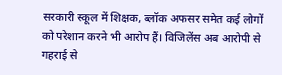सरकारी स्कूल में शिक्षक, ब्लॉक अफसर समेत कई लोगों को परेशान करने भी आरोप हैं। विजिलेंस अब आरोपी से गहराई से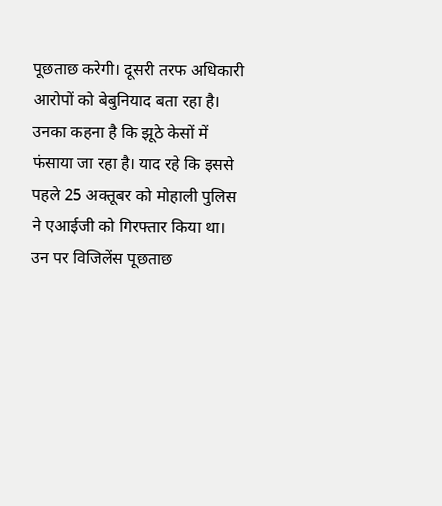पूछताछ करेगी। दूसरी तरफ अधिकारी आरोपों को बेबुनियाद बता रहा है। उनका कहना है कि झूठे केसों में फंसाया जा रहा है। याद रहे कि इससे पहले 25 अक्तूबर को मोहाली पुलिस ने एआईजी को गिरफ्तार किया था। उन पर विजिलेंस पूछताछ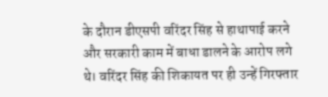के दौरान डीएसपी वरिंदर सिंह से हाथापाई करने और सरकारी काम में बाधा डालने के आरोप लगे थे। वरिंदर सिंह की शिकायत पर ही उन्हें गिरफ्तार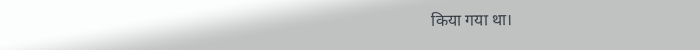किया गया था।